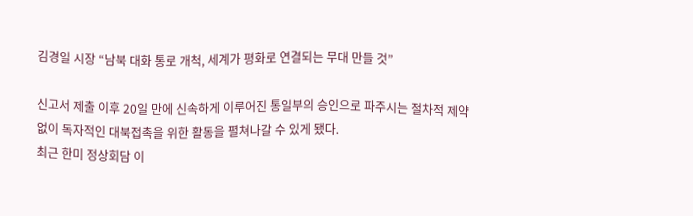김경일 시장 “남북 대화 통로 개척, 세계가 평화로 연결되는 무대 만들 것”

신고서 제출 이후 20일 만에 신속하게 이루어진 통일부의 승인으로 파주시는 절차적 제약 없이 독자적인 대북접촉을 위한 활동을 펼쳐나갈 수 있게 됐다.
최근 한미 정상회담 이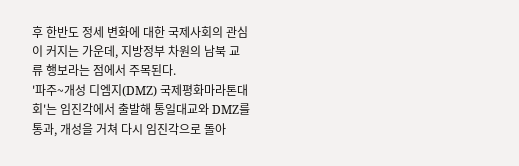후 한반도 정세 변화에 대한 국제사회의 관심이 커지는 가운데, 지방정부 차원의 남북 교류 행보라는 점에서 주목된다.
'파주~개성 디엠지(DMZ) 국제평화마라톤대회'는 임진각에서 출발해 통일대교와 DMZ를 통과, 개성을 거쳐 다시 임진각으로 돌아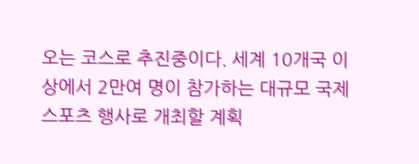오는 코스로 추진중이다. 세계 10개국 이상에서 2만여 명이 참가하는 대규모 국제 스포츠 행사로 개최할 계획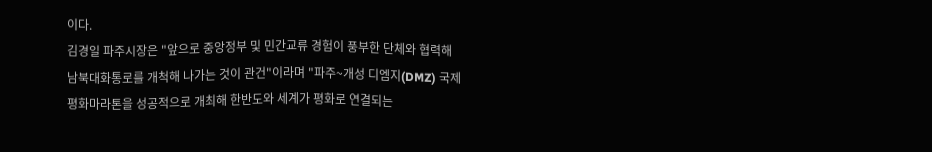이다.
김경일 파주시장은 "앞으로 중앙정부 및 민간교류 경험이 풍부한 단체와 협력해 남북대화통로를 개척해 나가는 것이 관건"이라며 "파주~개성 디엠지(DMZ) 국제평화마라톤을 성공적으로 개최해 한반도와 세계가 평화로 연결되는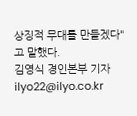상징적 무대를 만들겠다"고 말했다.
김영식 경인본부 기자 ilyo22@ilyo.co.kr